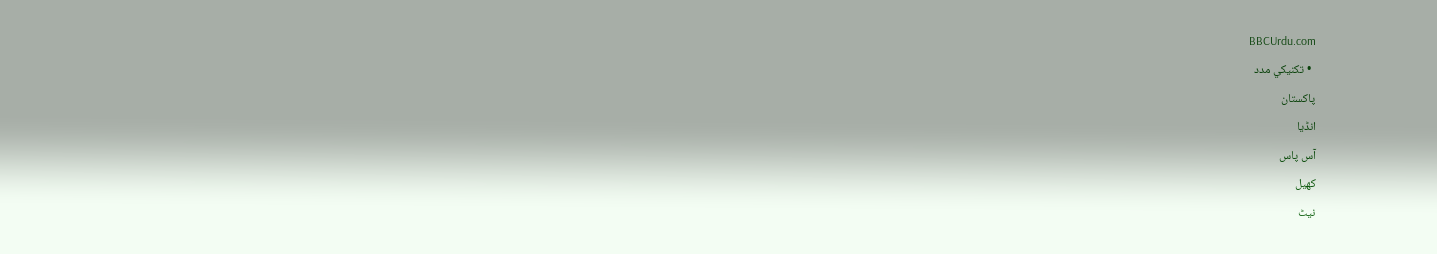BBCUrdu.com
  • تکنيکي مدد
پاکستان
انڈیا
آس پاس
کھیل
نیٹ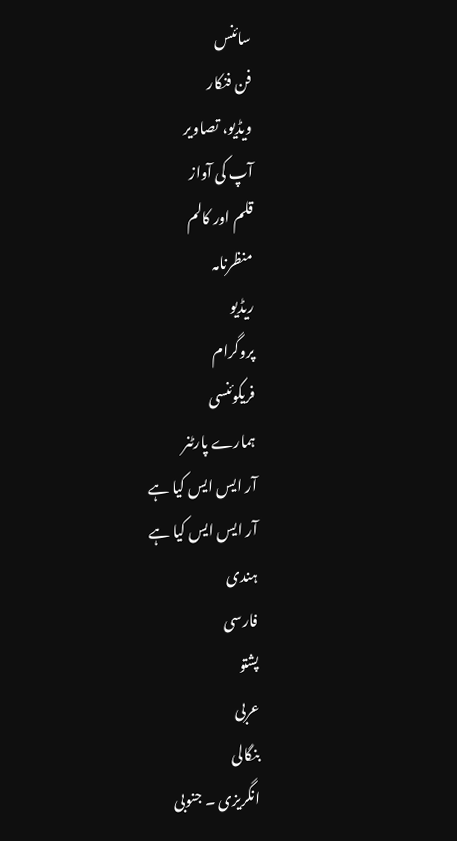سائنس
فن فنکار
ویڈیو، تصاویر
آپ کی آواز
قلم اور کالم
منظرنامہ
ریڈیو
پروگرام
فریکوئنسی
ہمارے پارٹنر
آر ایس ایس کیا ہے
آر ایس ایس کیا ہے
ہندی
فارسی
پشتو
عربی
بنگالی
انگریزی ۔ جنوبی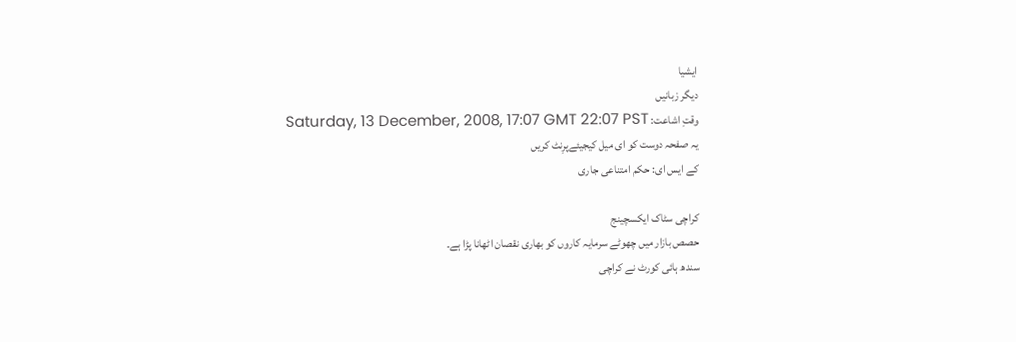ایشیا
دیگر زبانیں
وقتِ اشاعت: Saturday, 13 December, 2008, 17:07 GMT 22:07 PST
یہ صفحہ دوست کو ای میل کیجیئےپرِنٹ کریں
کے ایس ای: حکم امتناعی جاری

کراچی سٹاک ایکسچینج
حصص بازار میں چھوٹے سرمایہ کاروں کو بھاری نقصان اٹھانا پڑا ہے۔
سندھ ہائی کورٹ نے کراچی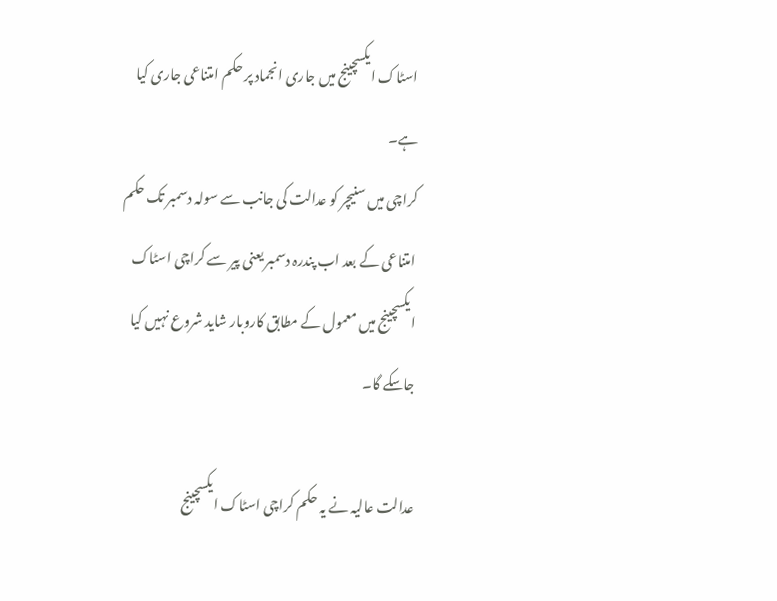اسٹاک ایکسچینج میں جاری انجماد پر حکم امتناعی جاری کیا ہے۔
کراچی میں سنیچر کو عدالت کی جانب سے سولہ دسمبر تک حکم امتناعی کے بعد اب پندرہ دسمبر یعنی پیر سے کراچی اسٹاک ایکسچینج میں معمول کے مطابق کاروبار شاید شروع نہیں کیا جاسکے گا۔

عدالت عالیہ نے یہ حکم کراچی اسٹاک ایکسچینج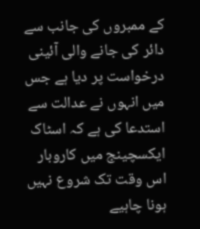کے ممبروں کی جانب سے دائر کی جانے والی آئینی درخواست پر دیا ہے جس میں انہوں نے عدالت سے استدعا کی ہے کہ اسٹاک ایکسچینج میں کاروبار اس وقت تک شروع نہیں ہونا چاہیے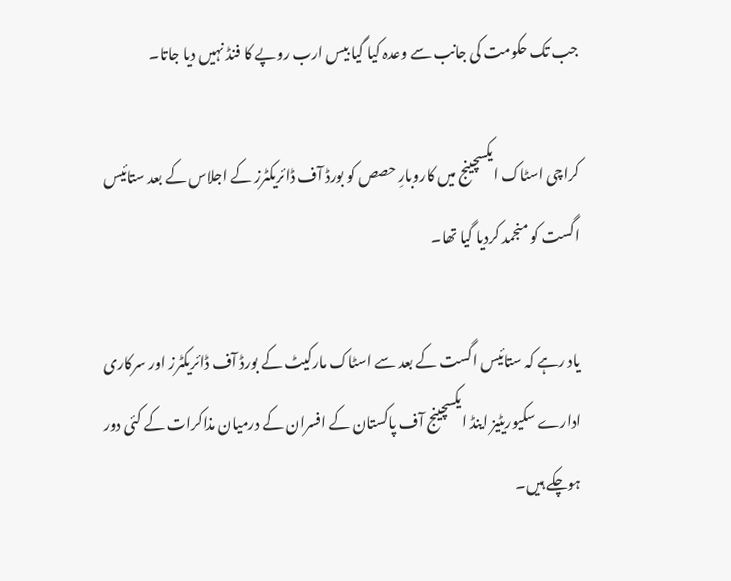جب تک حکومت کی جانب سے وعدہ کیا گیا بیس ارب روپے کا فنڈ نہیں دیا جاتا۔

کراچی اسٹاک ایکسچینج میں کاروبارِ حصص کو بورڈ آف ڈائریکٹرز کے اجلاس کے بعد ستائیس اگست کو منجمد کردیا گیا تھا۔

یاد رہے کہ ستائیس اگست کے بعد سے اسٹاک مارکیٹ کے بورڈ آف ڈائریکٹرز اور سرکاری ادارے سکیوریٹیز اینڈ ایکسچینج آف پاکستان کے افسران کے درمیان مذاکرات کے کئی دور ہوچکے ہیں۔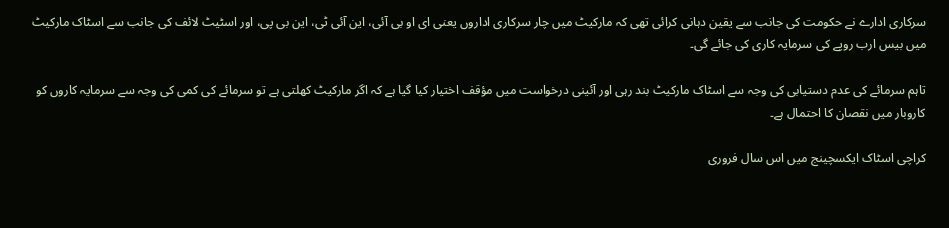سرکاری ادارے نے حکومت کی جانب سے یقین دہانی کرائی تھی کہ مارکیٹ میں چار سرکاری اداروں یعنی ای او بی آئی، این آئی ٹی، این بی پی، اور اسٹیٹ لائف کی جانب سے اسٹاک مارکیٹ میں بیس ارب روپے کی سرمایہ کاری کی جائے گی۔

تاہم سرمائے کی عدم دستیابی کی وجہ سے اسٹاک مارکیٹ بند رہی اور آئینی درخواست میں مؤقف اختیار کیا گیا ہے کہ اگر مارکیٹ کھلتی ہے تو سرمائے کی کمی کی وجہ سے سرمایہ کاروں کو کاروبار میں نقصان کا احتمال ہے۔

کراچی اسٹاک ایکسچینج میں اس سال فروری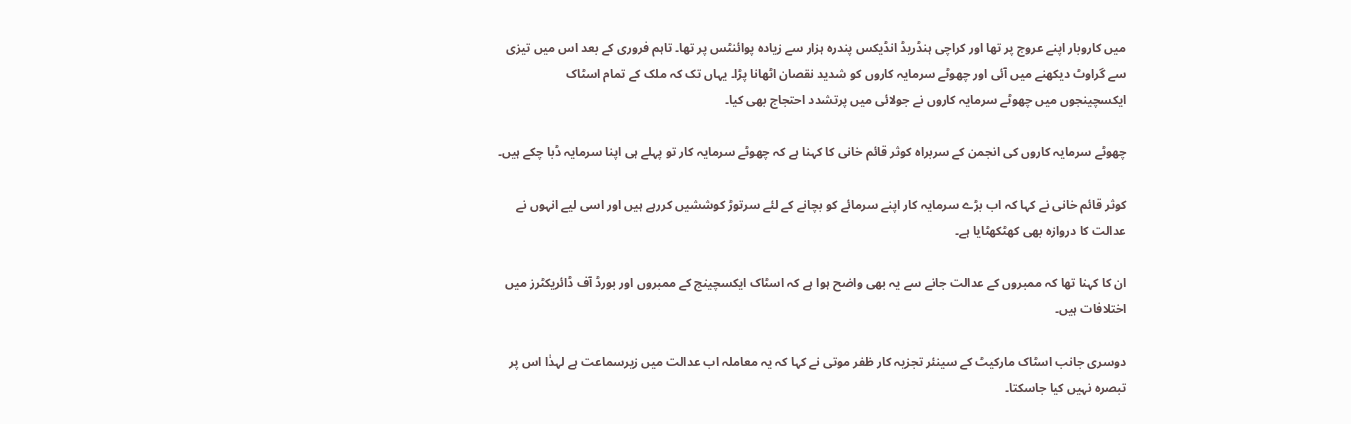میں کاروبار اپنے عروج پر تھا اور کراچی ہنڈریڈ انڈیکس پندرہ ہزار سے زیادہ پوائنٹس پر تھا۔ تاہم فروری کے بعد اس میں تیزی سے گراوٹ دیکھنے میں آئی اور چھوٹے سرمایہ کاروں کو شدید نقصان اٹھانا پڑا۔ یہاں تک کہ ملک کے تمام اسٹاک ایکسچینجوں میں چھوٹے سرمایہ کاروں نے جولائی میں پرتشدد احتجاج بھی کیا۔

چھوٹے سرمایہ کاروں کی انجمن کے سربراہ کوثر قائم خانی کا کہنا ہے کہ چھوٹے سرمایہ کار تو پہلے ہی اپنا سرمایہ ڈبا چکے ہیں۔

کوثر قائم خانی نے کہا کہ اب بڑے سرمایہ کار اپنے سرمائے کو بچانے کے لئے سرتوڑ کوششیں کررہے ہیں اور اسی لیے انہوں نے عدالت کا دروازہ بھی کھٹکھٹایا ہے۔

ان کا کہنا تھا کہ ممبروں کے عدالت جانے سے یہ بھی واضح ہوا ہے کہ اسٹاک ایکسچینج کے ممبروں اور بورڈ آف ڈائریکٹرز میں اختلافات ہیں۔

دوسری جانب اسٹاک مارکیٹ کے سینئر تجزیہ کار ظفر موتی نے کہا کہ یہ معاملہ اب عدالت میں زیرسماعت ہے لہذٰا اس پر تبصرہ نہیں کیا جاسکتا۔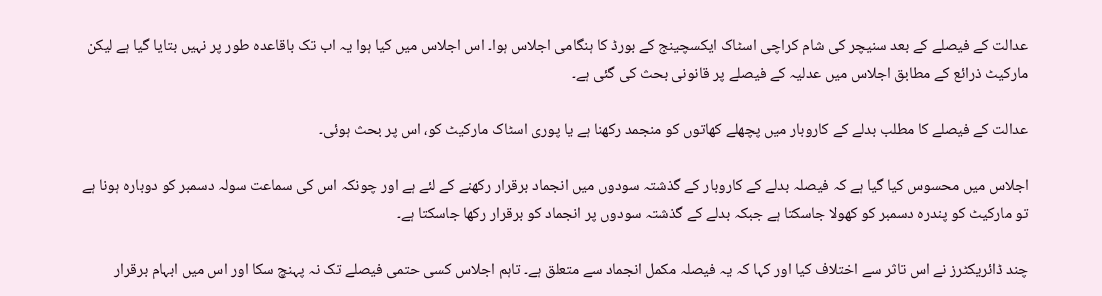عدالت کے فیصلے کے بعد سنیچر کی شام کراچی اسٹاک ایکسچینج کے بورڈ کا ہنگامی اجلاس ہوا۔ اس اجلاس میں کیا ہوا یہ اب تک باقاعدہ طور پر نہیں بتایا گیا ہے لیکن مارکیٹ ذرائع کے مطابق اجلاس میں عدلیہ کے فیصلے پر قانونی بحث کی گئی ہے۔

عدالت کے فیصلے کا مطلب بدلے کے کاروبار میں پچھلے کھاتوں کو منجمد رکھنا ہے یا پوری اسٹاک مارکیٹ کو، اس پر بحث ہوئی۔

اجلاس میں محسوس کیا گیا ہے کہ فیصلہ بدلے کے کاروبار کے گذشتہ سودوں میں انجماد برقرار رکھنے کے لئے ہے اور چونکہ اس کی سماعت سولہ دسمبر کو دوبارہ ہونا ہے تو مارکیٹ کو پندرہ دسمبر کو کھولا جاسکتا ہے جبکہ بدلے کے گذشتہ سودوں پر انجماد کو برقرار رکھا جاسکتا ہے۔

چند ڈائریکٹرز نے اس تاثر سے اختلاف کیا اور کہا کہ یہ فیصلہ مکمل انجماد سے متعلق ہے۔ تاہم اجلاس کسی حتمی فیصلے تک نہ پہنچ سکا اور اس میں ابہام برقرار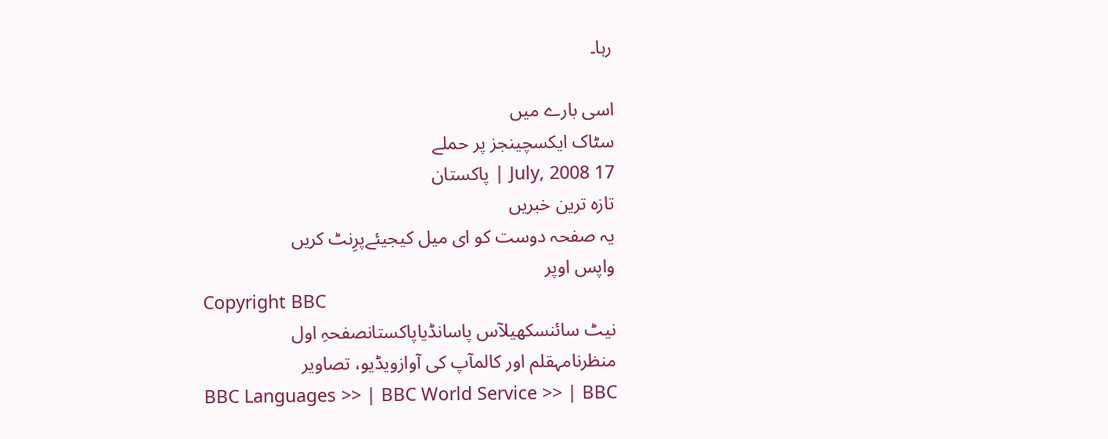رہا۔

اسی بارے میں
سٹاک ایکسچینجز پر حملے
17 July, 2008 | پاکستان
تازہ ترین خبریں
یہ صفحہ دوست کو ای میل کیجیئےپرِنٹ کریں
واپس اوپر
Copyright BBC
نیٹ سائنسکھیلآس پاسانڈیاپاکستانصفحہِ اول
منظرنامہقلم اور کالمآپ کی آوازویڈیو، تصاویر
BBC Languages >> | BBC World Service >> | BBC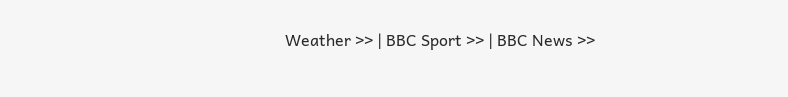Weather >> | BBC Sport >> | BBC News >>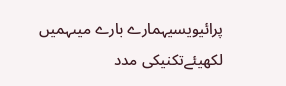پرائیویسیہمارے بارے میںہمیں لکھیئےتکنیکی مدد